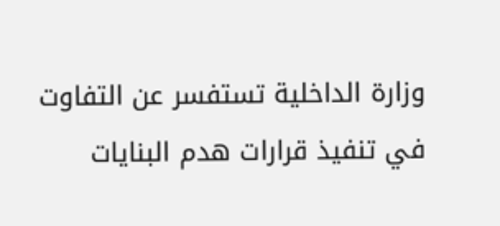وزارة الداخلية تستفسر عن التفاوت في تنفيذ قرارات هدم البنايات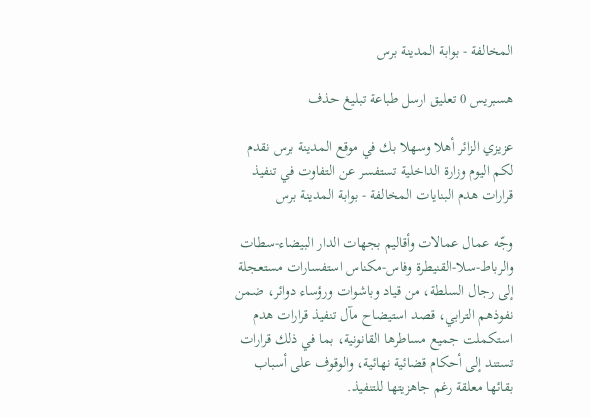المخالفة - بوابة المدينة برس

هسبريس 0 تعليق ارسل طباعة تبليغ حذف

عزيزي الزائر أهلا وسهلا بك في موقع المدينة برس نقدم لكم اليوم وزارة الداخلية تستفسر عن التفاوت في تنفيذ قرارات هدم البنايات المخالفة - بوابة المدينة برس

وجّه عمال عمالات وأقاليم بجهات الدار البيضاء-سطات والرباط-سلا-القنيطرة وفاس-مكناس استفسارات مستعجلة إلى رجال السلطة، من قياد وباشوات ورؤساء دوائر، ضمن نفوذهم الترابي، قصد استيضاح مآل تنفيذ قرارات هدم استكملت جميع مساطرها القانونية، بما في ذلك قرارات تستند إلى أحكام قضائية نهائية، والوقوف على أسباب بقائها معلقة رغم جاهزيتها للتنفيذ.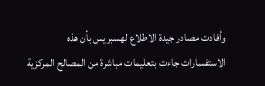وأفادت مصادر جيدة الاطلاع لهسبريس بأن هذه الاستفسارات جاءت بتعليمات مباشرة من المصالح المركزية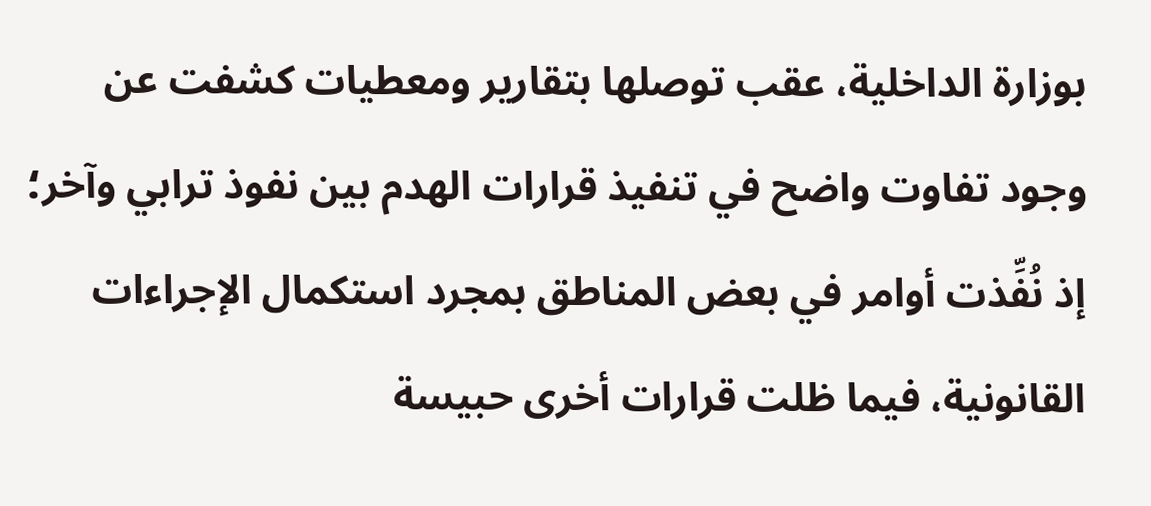بوزارة الداخلية، عقب توصلها بتقارير ومعطيات كشفت عن وجود تفاوت واضح في تنفيذ قرارات الهدم بين نفوذ ترابي وآخر؛ إذ نُفِّذت أوامر في بعض المناطق بمجرد استكمال الإجراءات القانونية، فيما ظلت قرارات أخرى حبيسة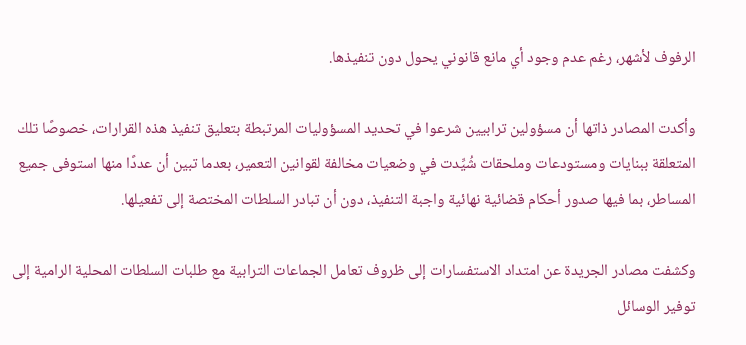الرفوف لأشهر، رغم عدم وجود أي مانع قانوني يحول دون تنفيذها.

وأكدت المصادر ذاتها أن مسؤولين ترابيين شرعوا في تحديد المسؤوليات المرتبطة بتعليق تنفيذ هذه القرارات، خصوصًا تلك المتعلقة ببنايات ومستودعات وملحقات شُيِّدت في وضعيات مخالفة لقوانين التعمير، بعدما تبين أن عددًا منها استوفى جميع المساطر، بما فيها صدور أحكام قضائية نهائية واجبة التنفيذ، دون أن تبادر السلطات المختصة إلى تفعيلها.

وكشفت مصادر الجريدة عن امتداد الاستفسارات إلى ظروف تعامل الجماعات الترابية مع طلبات السلطات المحلية الرامية إلى توفير الوسائل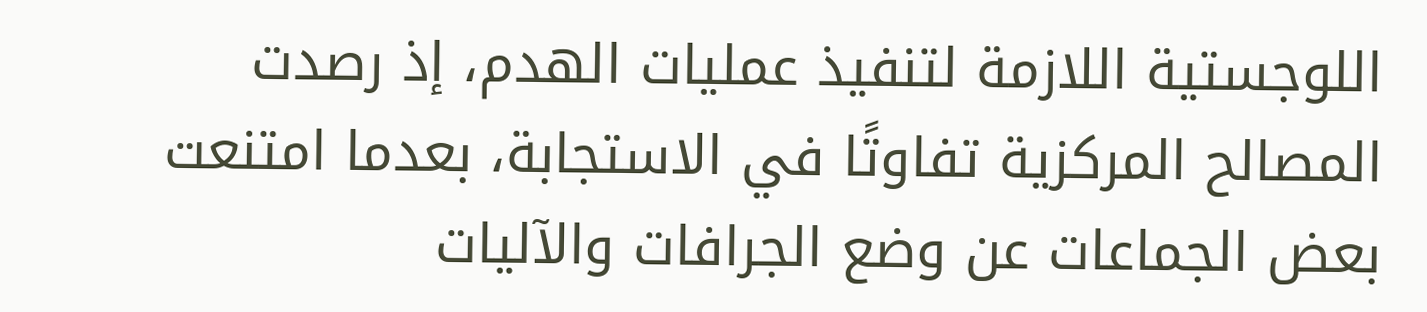اللوجستية اللازمة لتنفيذ عمليات الهدم، إذ رصدت المصالح المركزية تفاوتًا في الاستجابة، بعدما امتنعت بعض الجماعات عن وضع الجرافات والآليات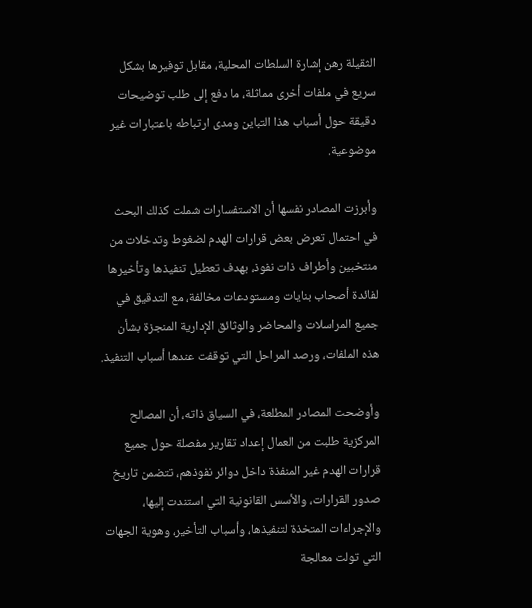الثقيلة رهن إشارة السلطات المحلية، مقابل توفيرها بشكل سريع في ملفات أخرى مماثلة، ما دفع إلى طلب توضيحات دقيقة حول أسباب هذا التباين ومدى ارتباطه باعتبارات غير موضوعية.

وأبرزت المصادر نفسها أن الاستفسارات شملت كذلك البحث في احتمال تعرض بعض قرارات الهدم لضغوط وتدخلات من منتخبين وأطراف ذات نفوذ، بهدف تعطيل تنفيذها وتأخيرها لفائدة أصحاب بنايات ومستودعات مخالفة، مع التدقيق في جميع المراسلات والمحاضر والوثائق الإدارية المنجزة بشأن هذه الملفات، ورصد المراحل التي توقفت عندها أسباب التنفيذ.

وأوضحت المصادر المطلعة، في السياق ذاته، أن المصالح المركزية طلبت من العمال إعداد تقارير مفصلة حول جميع قرارات الهدم غير المنفذة داخل دوائر نفوذهم، تتضمن تاريخ صدور القرارات، والأسس القانونية التي استندت إليها، والإجراءات المتخذة لتنفيذها، وأسباب التأخير، وهوية الجهات التي تولت معالجة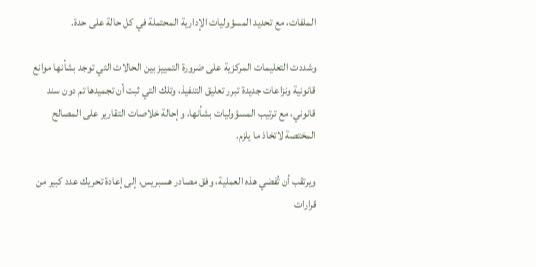الملفات، مع تحديد المسؤوليات الإدارية المحتملة في كل حالة على حدة.

وشددت التعليمات المركزية على ضرورة التمييز بين الحالات التي توجد بشأنها موانع قانونية ونزاعات جديدة تبرر تعليق التنفيذ، وتلك التي ثبت أن تجميدها تم دون سند قانوني، مع ترتيب المسؤوليات بشأنها، وإحالة خلاصات التقارير على المصالح المختصة لاتخاذ ما يلزم.

ويرتقب أن تُفضي هذه العملية، وفق مصادر هسبريس، إلى إعادة تحريك عدد كبير من قرارات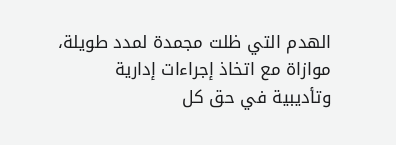الهدم التي ظلت مجمدة لمدد طويلة، موازاة مع اتخاذ إجراءات إدارية وتأديبية في حق كل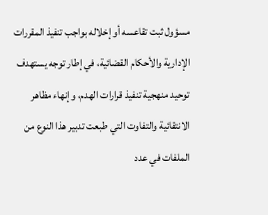مسؤول ثبت تقاعسه أو إخلاله بواجب تنفيذ المقررات الإدارية والأحكام القضائية، في إطار توجه يستهدف توحيد منهجية تنفيذ قرارات الهدم، وإنهاء مظاهر الانتقائية والتفاوت التي طبعت تدبير هذا النوع من الملفات في عدد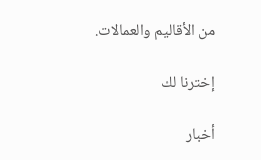من الأقاليم والعمالات.

إخترنا لك

أخبار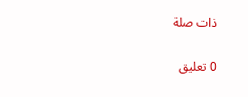ذات صلة

0 تعليق